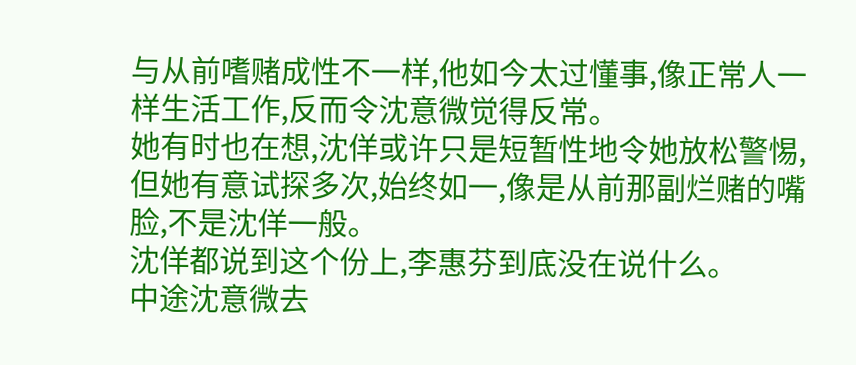与从前嗜赌成性不一样,他如今太过懂事,像正常人一样生活工作,反而令沈意微觉得反常。
她有时也在想,沈佯或许只是短暂性地令她放松警惕,但她有意试探多次,始终如一,像是从前那副烂赌的嘴脸,不是沈佯一般。
沈佯都说到这个份上,李惠芬到底没在说什么。
中途沈意微去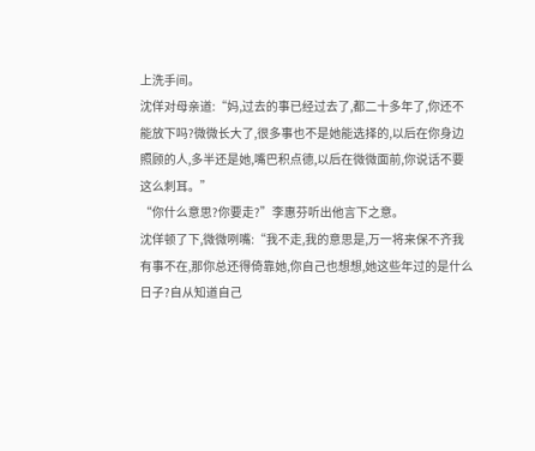上洗手间。
沈佯对母亲道:“妈,过去的事已经过去了,都二十多年了,你还不能放下吗?微微长大了,很多事也不是她能选择的,以后在你身边照顾的人,多半还是她,嘴巴积点德,以后在微微面前,你说话不要这么刺耳。”
“你什么意思?你要走?”李惠芬听出他言下之意。
沈佯顿了下,微微咧嘴:“我不走,我的意思是,万一将来保不齐我有事不在,那你总还得倚靠她,你自己也想想,她这些年过的是什么日子?自从知道自己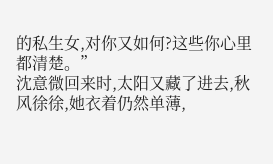的私生女,对你又如何?这些你心里都清楚。”
沈意微回来时,太阳又藏了进去,秋风徐徐,她衣着仍然单薄,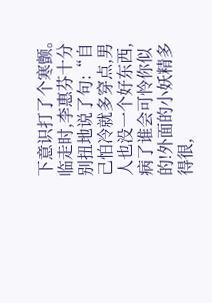下意识打了个寒颤。
临走时,李惠芬十分别扭地说了句:“自己怕冷就多穿点,男人也没一个好东西,病了谁会可怜你似的!外面的小妖精多得很,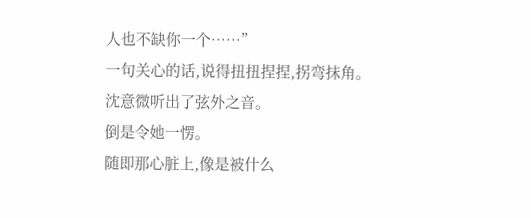人也不缺你一个……”
一句关心的话,说得扭扭捏捏,拐弯抹角。
沈意微听出了弦外之音。
倒是令她一愣。
随即那心脏上,像是被什么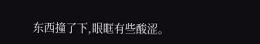东西撞了下,眼眶有些酸涩。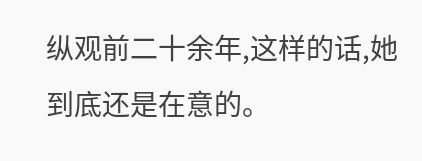纵观前二十余年,这样的话,她到底还是在意的。